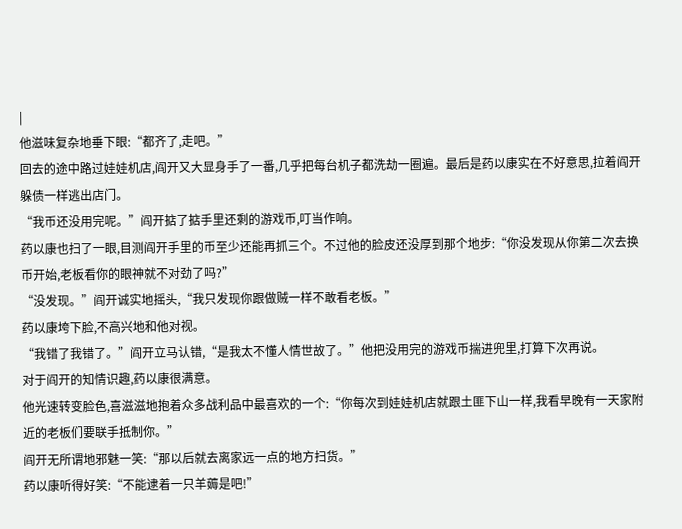|
他滋味复杂地垂下眼:“都齐了,走吧。”
回去的途中路过娃娃机店,阎开又大显身手了一番,几乎把每台机子都洗劫一圈遍。最后是药以康实在不好意思,拉着阎开躲债一样逃出店门。
“我币还没用完呢。”阎开掂了掂手里还剩的游戏币,叮当作响。
药以康也扫了一眼,目测阎开手里的币至少还能再抓三个。不过他的脸皮还没厚到那个地步:“你没发现从你第二次去换币开始,老板看你的眼神就不对劲了吗?”
“没发现。”阎开诚实地摇头,“我只发现你跟做贼一样不敢看老板。”
药以康垮下脸,不高兴地和他对视。
“我错了我错了。”阎开立马认错,“是我太不懂人情世故了。”他把没用完的游戏币揣进兜里,打算下次再说。
对于阎开的知情识趣,药以康很满意。
他光速转变脸色,喜滋滋地抱着众多战利品中最喜欢的一个:“你每次到娃娃机店就跟土匪下山一样,我看早晚有一天家附近的老板们要联手抵制你。”
阎开无所谓地邪魅一笑:“那以后就去离家远一点的地方扫货。”
药以康听得好笑:“不能逮着一只羊薅是吧!”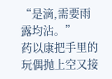“是滴,需要雨露均沾。”
药以康把手里的玩偶抛上空又接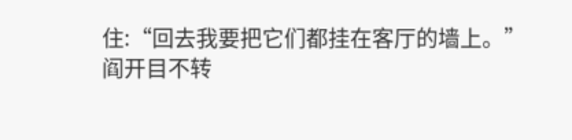住:“回去我要把它们都挂在客厅的墙上。”
阎开目不转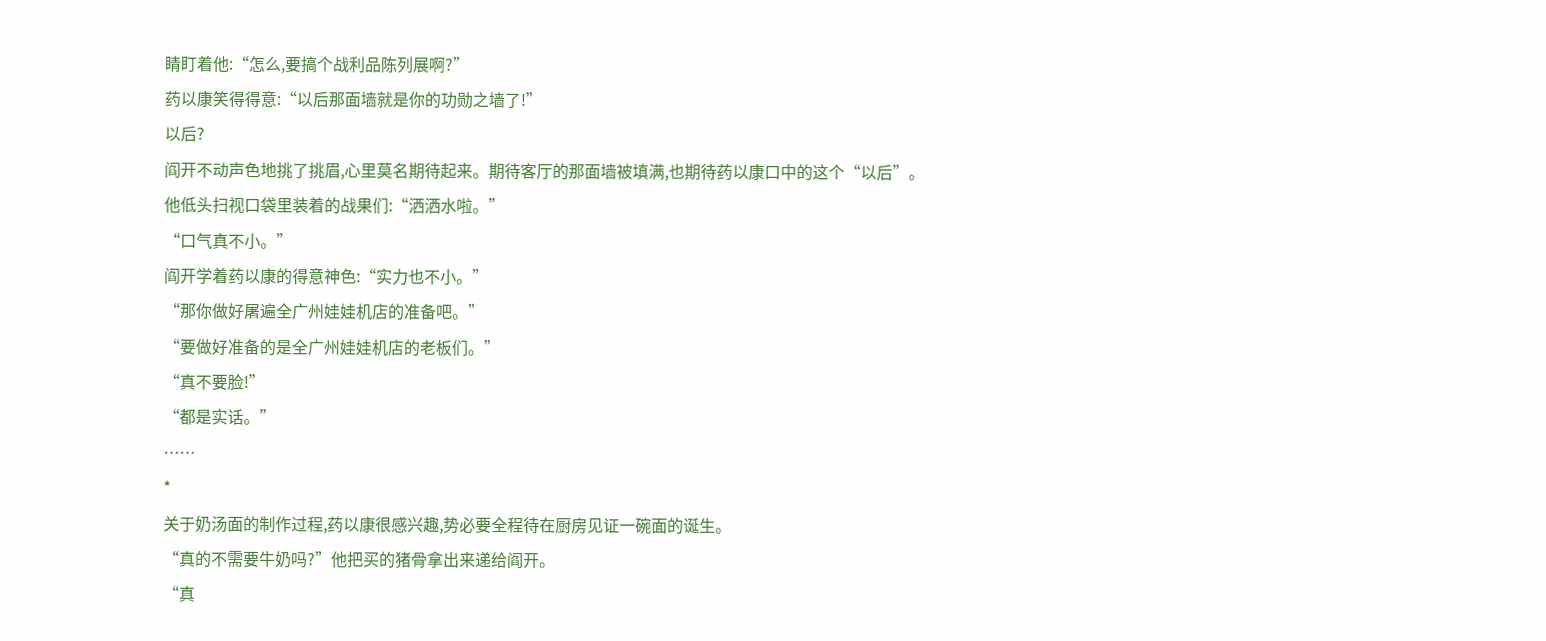睛盯着他:“怎么,要搞个战利品陈列展啊?”
药以康笑得得意:“以后那面墙就是你的功勋之墙了!”
以后?
阎开不动声色地挑了挑眉,心里莫名期待起来。期待客厅的那面墙被填满,也期待药以康口中的这个“以后”。
他低头扫视口袋里装着的战果们:“洒洒水啦。”
“口气真不小。”
阎开学着药以康的得意神色:“实力也不小。”
“那你做好屠遍全广州娃娃机店的准备吧。”
“要做好准备的是全广州娃娃机店的老板们。”
“真不要脸!”
“都是实话。”
……
*
关于奶汤面的制作过程,药以康很感兴趣,势必要全程待在厨房见证一碗面的诞生。
“真的不需要牛奶吗?”他把买的猪骨拿出来递给阎开。
“真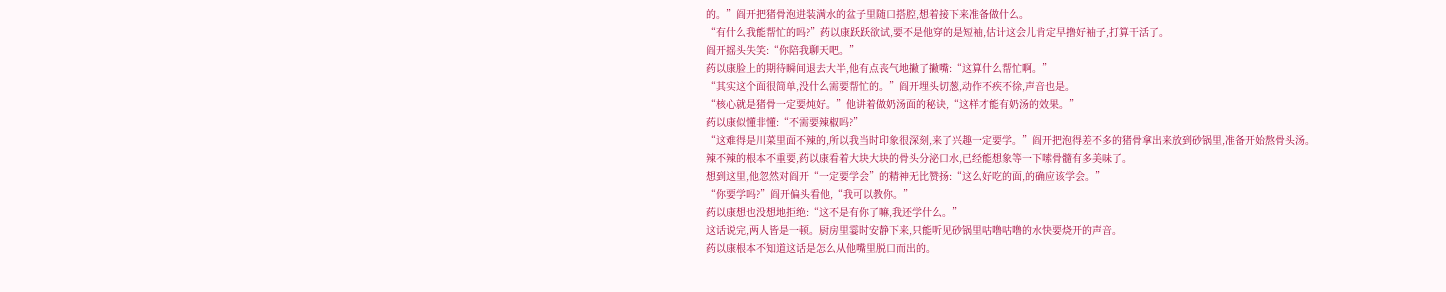的。”阎开把猪骨泡进装满水的盆子里随口搭腔,想着接下来准备做什么。
“有什么我能帮忙的吗?”药以康跃跃欲试,要不是他穿的是短袖,估计这会儿肯定早撸好袖子,打算干活了。
阎开摇头失笑:“你陪我聊天吧。”
药以康脸上的期待瞬间退去大半,他有点丧气地撇了撇嘴:“这算什么帮忙啊。”
“其实这个面很简单,没什么需要帮忙的。”阎开埋头切葱,动作不疾不徐,声音也是。
“核心就是猪骨一定要炖好。”他讲着做奶汤面的秘诀,“这样才能有奶汤的效果。”
药以康似懂非懂:“不需要辣椒吗?”
“这难得是川菜里面不辣的,所以我当时印象很深刻,来了兴趣一定要学。”阎开把泡得差不多的猪骨拿出来放到砂锅里,准备开始熬骨头汤。
辣不辣的根本不重要,药以康看着大块大块的骨头分泌口水,已经能想象等一下嗦骨髓有多美味了。
想到这里,他忽然对阎开“一定要学会”的精神无比赞扬:“这么好吃的面,的确应该学会。”
“你要学吗?”阎开偏头看他,“我可以教你。”
药以康想也没想地拒绝:“这不是有你了嘛,我还学什么。”
这话说完,两人皆是一顿。厨房里霎时安静下来,只能听见砂锅里咕噜咕噜的水快要烧开的声音。
药以康根本不知道这话是怎么从他嘴里脱口而出的。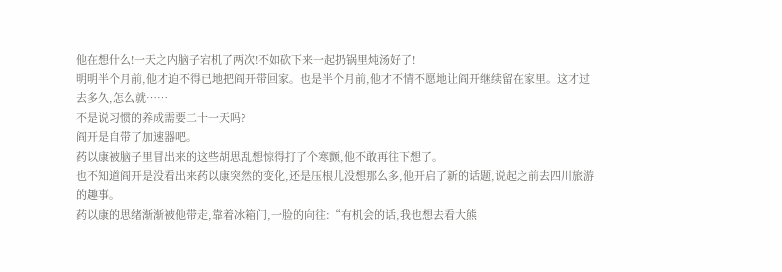他在想什么!一天之内脑子宕机了两次!不如砍下来一起扔锅里炖汤好了!
明明半个月前,他才迫不得已地把阎开带回家。也是半个月前,他才不情不愿地让阎开继续留在家里。这才过去多久,怎么就……
不是说习惯的养成需要二十一天吗?
阎开是自带了加速器吧。
药以康被脑子里冒出来的这些胡思乱想惊得打了个寒颤,他不敢再往下想了。
也不知道阎开是没看出来药以康突然的变化,还是压根儿没想那么多,他开启了新的话题,说起之前去四川旅游的趣事。
药以康的思绪渐渐被他带走,靠着冰箱门,一脸的向往:“有机会的话,我也想去看大熊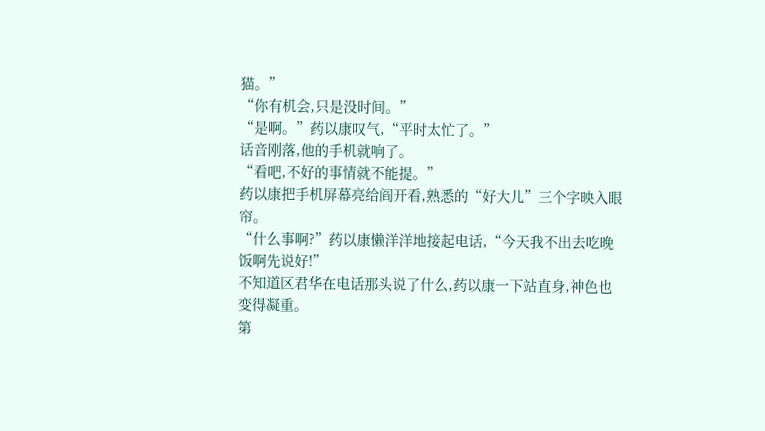猫。”
“你有机会,只是没时间。”
“是啊。”药以康叹气,“平时太忙了。”
话音刚落,他的手机就响了。
“看吧,不好的事情就不能提。”
药以康把手机屏幕亮给阎开看,熟悉的“好大儿”三个字映入眼帘。
“什么事啊?”药以康懒洋洋地接起电话,“今天我不出去吃晚饭啊先说好!”
不知道区君华在电话那头说了什么,药以康一下站直身,神色也变得凝重。
第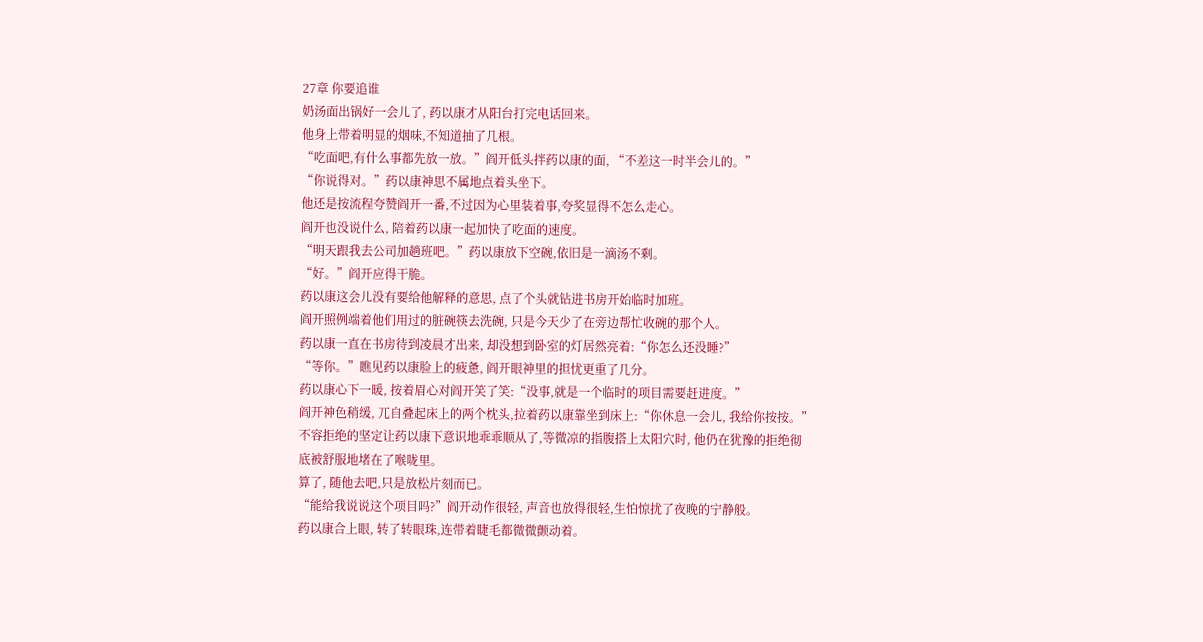27章 你要追谁
奶汤面出锅好一会儿了, 药以康才从阳台打完电话回来。
他身上带着明显的烟味,不知道抽了几根。
“吃面吧,有什么事都先放一放。”阎开低头拌药以康的面, “不差这一时半会儿的。”
“你说得对。”药以康神思不属地点着头坐下。
他还是按流程夸赞阎开一番,不过因为心里装着事,夸奖显得不怎么走心。
阎开也没说什么, 陪着药以康一起加快了吃面的速度。
“明天跟我去公司加趟班吧。”药以康放下空碗,依旧是一滴汤不剩。
“好。”阎开应得干脆。
药以康这会儿没有要给他解释的意思, 点了个头就钻进书房开始临时加班。
阎开照例端着他们用过的脏碗筷去洗碗, 只是今天少了在旁边帮忙收碗的那个人。
药以康一直在书房待到凌晨才出来, 却没想到卧室的灯居然亮着:“你怎么还没睡?”
“等你。”瞧见药以康脸上的疲惫, 阎开眼神里的担忧更重了几分。
药以康心下一暖, 按着眉心对阎开笑了笑:“没事,就是一个临时的项目需要赶进度。”
阎开神色稍缓, 兀自叠起床上的两个枕头,拉着药以康靠坐到床上:“你休息一会儿, 我给你按按。”
不容拒绝的坚定让药以康下意识地乖乖顺从了,等微凉的指腹搭上太阳穴时, 他仍在犹豫的拒绝彻底被舒服地堵在了喉咙里。
算了, 随他去吧,只是放松片刻而已。
“能给我说说这个项目吗?”阎开动作很轻, 声音也放得很轻,生怕惊扰了夜晚的宁静般。
药以康合上眼, 转了转眼珠,连带着睫毛都微微颤动着。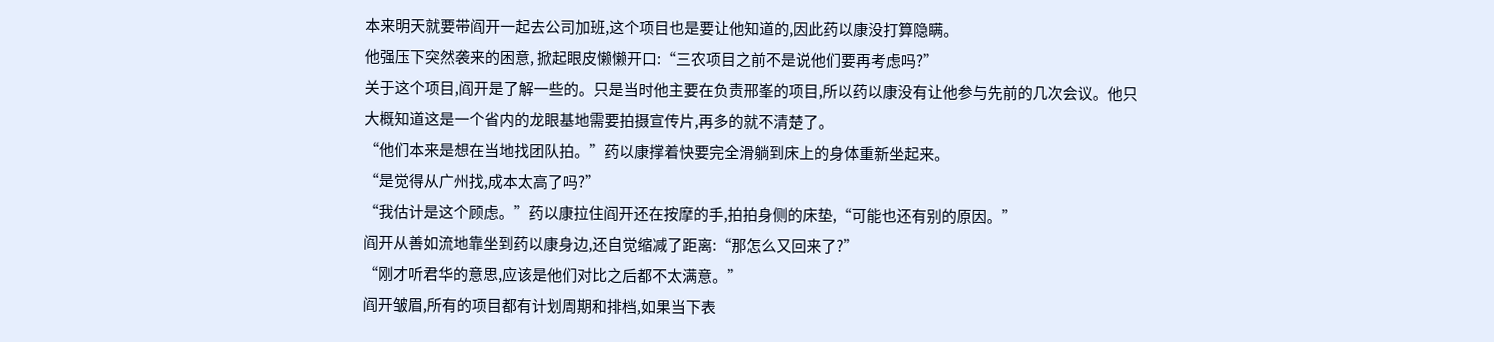本来明天就要带阎开一起去公司加班,这个项目也是要让他知道的,因此药以康没打算隐瞒。
他强压下突然袭来的困意, 掀起眼皮懒懒开口:“三农项目之前不是说他们要再考虑吗?”
关于这个项目,阎开是了解一些的。只是当时他主要在负责邢峯的项目,所以药以康没有让他参与先前的几次会议。他只大概知道这是一个省内的龙眼基地需要拍摄宣传片,再多的就不清楚了。
“他们本来是想在当地找团队拍。”药以康撑着快要完全滑躺到床上的身体重新坐起来。
“是觉得从广州找,成本太高了吗?”
“我估计是这个顾虑。”药以康拉住阎开还在按摩的手,拍拍身侧的床垫,“可能也还有别的原因。”
阎开从善如流地靠坐到药以康身边,还自觉缩减了距离:“那怎么又回来了?”
“刚才听君华的意思,应该是他们对比之后都不太满意。”
阎开皱眉,所有的项目都有计划周期和排档,如果当下表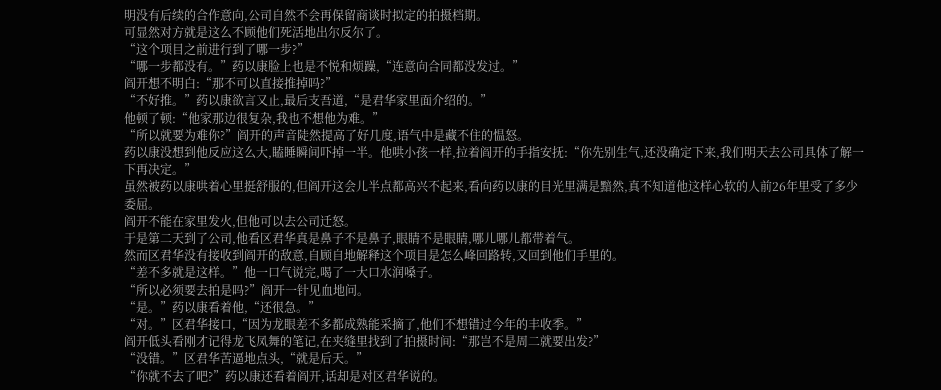明没有后续的合作意向,公司自然不会再保留商谈时拟定的拍摄档期。
可显然对方就是这么不顾他们死活地出尔反尔了。
“这个项目之前进行到了哪一步?”
“哪一步都没有。”药以康脸上也是不悦和烦躁,“连意向合同都没发过。”
阎开想不明白:“那不可以直接推掉吗?”
“不好推。”药以康欲言又止,最后支吾道,“是君华家里面介绍的。”
他顿了顿:“他家那边很复杂,我也不想他为难。”
“所以就要为难你?”阎开的声音陡然提高了好几度,语气中是藏不住的愠怒。
药以康没想到他反应这么大,瞌睡瞬间吓掉一半。他哄小孩一样,拉着阎开的手指安抚:“你先别生气,还没确定下来,我们明天去公司具体了解一下再决定。”
虽然被药以康哄着心里挺舒服的,但阎开这会儿半点都高兴不起来,看向药以康的目光里满是黯然,真不知道他这样心软的人前26年里受了多少委屈。
阎开不能在家里发火,但他可以去公司迁怒。
于是第二天到了公司,他看区君华真是鼻子不是鼻子,眼睛不是眼睛,哪儿哪儿都带着气。
然而区君华没有接收到阎开的敌意,自顾自地解释这个项目是怎么峰回路转,又回到他们手里的。
“差不多就是这样。”他一口气说完,喝了一大口水润嗓子。
“所以必须要去拍是吗?”阎开一针见血地问。
“是。”药以康看着他,“还很急。”
“对。”区君华接口,“因为龙眼差不多都成熟能采摘了,他们不想错过今年的丰收季。”
阎开低头看刚才记得龙飞凤舞的笔记,在夹缝里找到了拍摄时间:“那岂不是周二就要出发?”
“没错。”区君华苦逼地点头,“就是后天。”
“你就不去了吧?”药以康还看着阎开,话却是对区君华说的。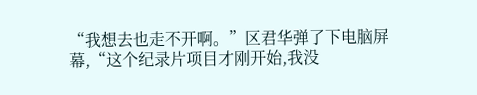“我想去也走不开啊。”区君华弹了下电脑屏幕,“这个纪录片项目才刚开始,我没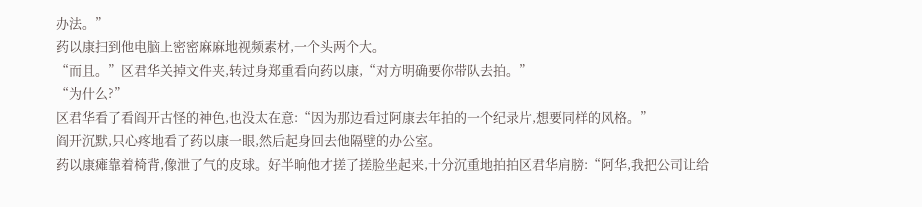办法。”
药以康扫到他电脑上密密麻麻地视频素材,一个头两个大。
“而且。”区君华关掉文件夹,转过身郑重看向药以康,“对方明确要你带队去拍。”
“为什么?”
区君华看了看阎开古怪的神色,也没太在意:“因为那边看过阿康去年拍的一个纪录片,想要同样的风格。”
阎开沉默,只心疼地看了药以康一眼,然后起身回去他隔壁的办公室。
药以康瘫靠着椅背,像泄了气的皮球。好半晌他才搓了搓脸坐起来,十分沉重地拍拍区君华肩膀:“阿华,我把公司让给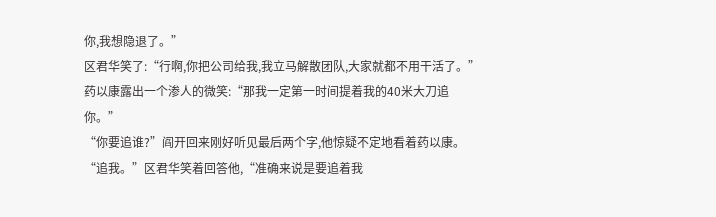你,我想隐退了。”
区君华笑了:“行啊,你把公司给我,我立马解散团队,大家就都不用干活了。”
药以康露出一个渗人的微笑:“那我一定第一时间提着我的40米大刀追你。”
“你要追谁?”阎开回来刚好听见最后两个字,他惊疑不定地看着药以康。
“追我。”区君华笑着回答他,“准确来说是要追着我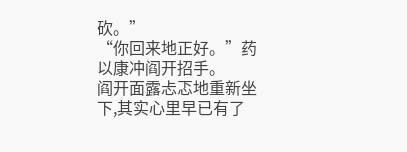砍。”
“你回来地正好。”药以康冲阎开招手。
阎开面露忐忑地重新坐下,其实心里早已有了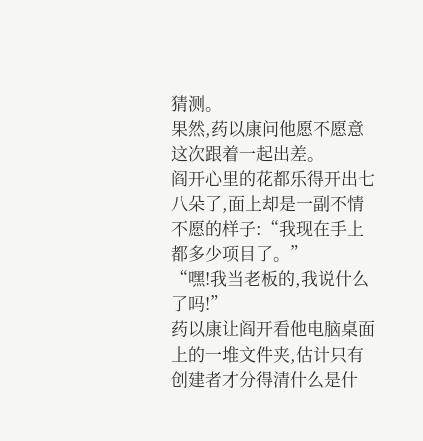猜测。
果然,药以康问他愿不愿意这次跟着一起出差。
阎开心里的花都乐得开出七八朵了,面上却是一副不情不愿的样子:“我现在手上都多少项目了。”
“嘿!我当老板的,我说什么了吗!”
药以康让阎开看他电脑桌面上的一堆文件夹,估计只有创建者才分得清什么是什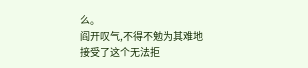么。
阎开叹气,不得不勉为其难地接受了这个无法拒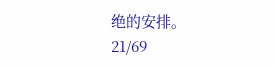绝的安排。
21/69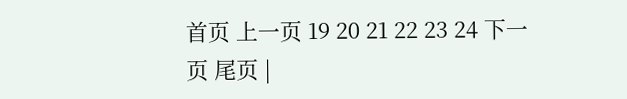首页 上一页 19 20 21 22 23 24 下一页 尾页 |